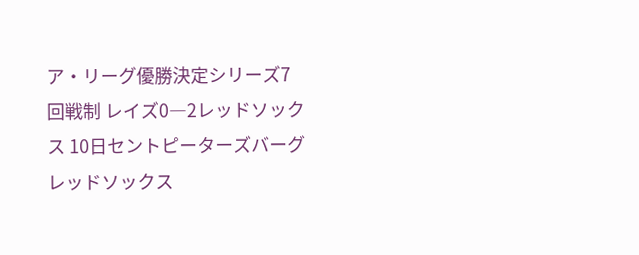ア・リーグ優勝決定シリーズ7回戦制 レイズ0―2レッドソックス 10日セントピーターズバーグ
レッドソックス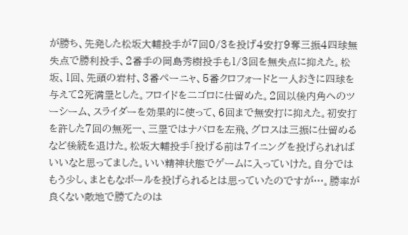が勝ち、先発した松坂大輔投手が7回0/3を投げ4安打9奪三振4四球無失点で勝利投手、2番手の岡島秀樹投手も1/3回を無失点に抑えた。松坂、1回、先頭の岩村、3番ペーニャ、5番クロフォードと一人おきに四球を与えて2死満塁とした。フロイドを二ゴロに仕留めた。2回以後内角へのツーシーム、スライダーを効果的に使って、6回まで無安打に抑えた。初安打を許した7回の無死一、三塁ではナバロを左飛、グロスは三振に仕留めるなど後続を退けた。松坂大輔投手「投げる前は7イニングを投げられればいいなと思ってました。いい精神状態でゲームに入っていけた。自分ではもう少し、まともなボールを投げられるとは思っていたのですが…。勝率が良くない敵地で勝てたのは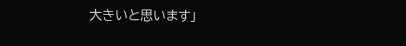大きいと思います」